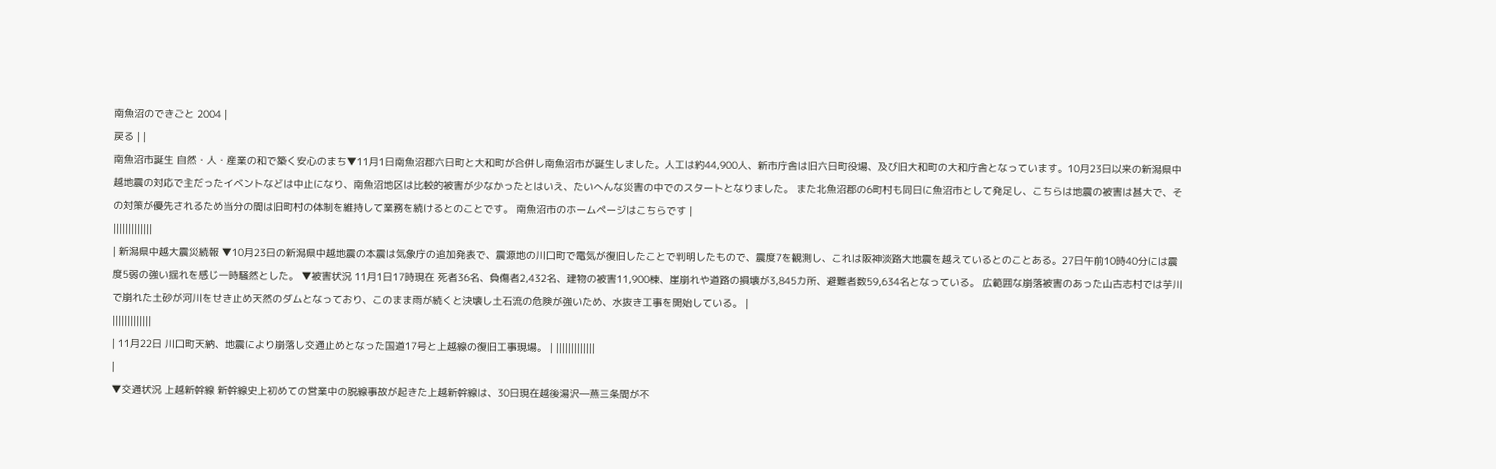南魚沼のできごと 2004 |
戻る | |
南魚沼市誕生 自然・人・産業の和で築く安心のまち▼11月1日南魚沼郡六日町と大和町が合併し南魚沼市が誕生しました。人工は約44,900人、新市庁舎は旧六日町役場、及び旧大和町の大和庁舎となっています。10月23日以来の新潟県中越地震の対応で主だったイベントなどは中止になり、南魚沼地区は比較的被害が少なかったとはいえ、たいへんな災害の中でのスタートとなりました。 また北魚沼郡の6町村も同日に魚沼市として発足し、こちらは地震の被害は甚大で、その対策が優先されるため当分の間は旧町村の体制を維持して業務を続けるとのことです。 南魚沼市のホームページはこちらです |
|||||||||||||
| 新潟県中越大震災続報 ▼10月23日の新潟県中越地震の本震は気象庁の追加発表で、震源地の川口町で電気が復旧したことで判明したもので、震度7を観測し、これは阪神淡路大地震を越えているとのことある。27日午前10時40分には震度5弱の強い揺れを感じ一時騒然とした。 ▼被害状況 11月1日17時現在 死者36名、負傷者2,432名、建物の被害11,900棟、崖崩れや道路の損壊が3,845カ所、避難者数59,634名となっている。 広範囲な崩落被害のあった山古志村では芋川で崩れた土砂が河川をせき止め天然のダムとなっており、このまま雨が続くと決壊し土石流の危険が強いため、水抜き工事を開始している。 |
|||||||||||||
| 11月22日 川口町天納、地震により崩落し交通止めとなった国道17号と上越線の復旧工事現場。 | |||||||||||||
|
▼交通状況 上越新幹線 新幹線史上初めての営業中の脱線事故が起きた上越新幹線は、30日現在越後湯沢―燕三条間が不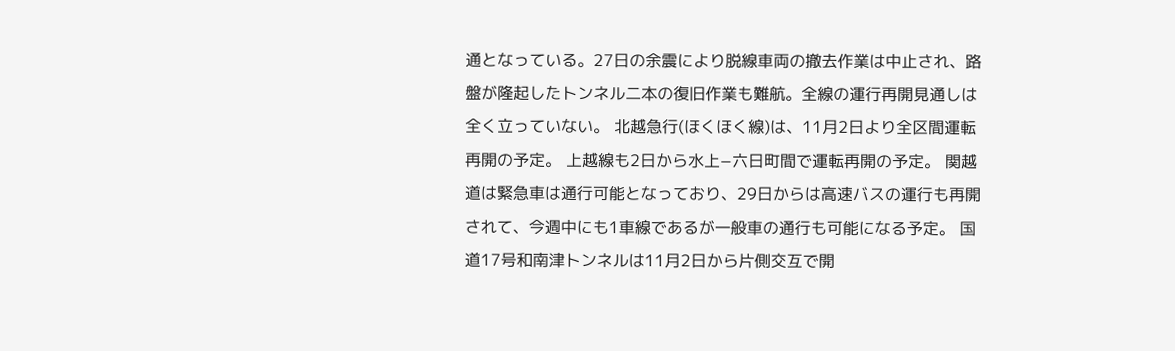通となっている。27日の余震により脱線車両の撤去作業は中止され、路盤が隆起したトンネル二本の復旧作業も難航。全線の運行再開見通しは全く立っていない。 北越急行(ほくほく線)は、11月2日より全区間運転再開の予定。 上越線も2日から水上−六日町間で運転再開の予定。 関越道は緊急車は通行可能となっており、29日からは高速バスの運行も再開されて、今週中にも1車線であるが一般車の通行も可能になる予定。 国道17号和南津トンネルは11月2日から片側交互で開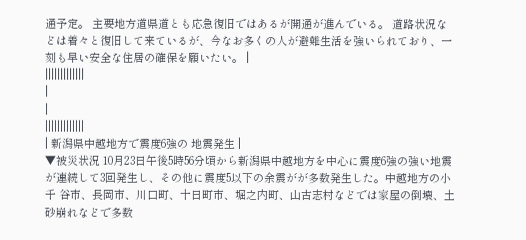通予定。 主要地方道県道とも応急復旧ではあるが開通が進んでいる。 道路状況などは着々と復旧して来ているが、今なお多くの人が避難生活を強いられており、一刻も早い安全な住居の確保を願いたい。 |
|||||||||||||
|
|
|||||||||||||
| 新潟県中越地方で震度6強の 地震発生 |
▼被災状況 10月23日午後5時56分頃から新潟県中越地方を中心に震度6強の強い地震が連続して3回発生し、その他に震度5以下の余震がが多数発生した。中越地方の小千 谷市、長岡市、川口町、十日町市、堀之内町、山古志村などでは家屋の倒壊、土砂崩れなどで多数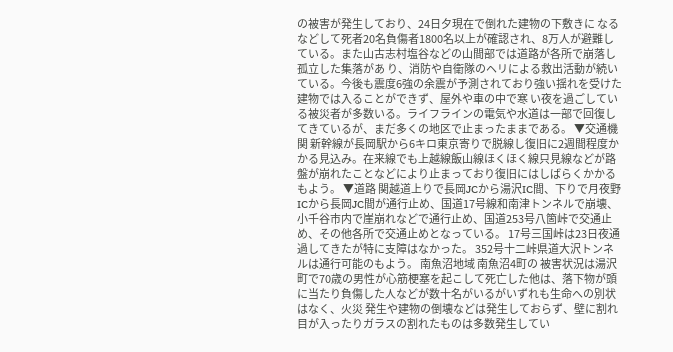の被害が発生しており、24日夕現在で倒れた建物の下敷きに なるなどして死者20名負傷者1800名以上が確認され、8万人が避難している。また山古志村塩谷などの山間部では道路が各所で崩落し孤立した集落があ り、消防や自衛隊のヘリによる救出活動が続いている。今後も震度6強の余震が予測されており強い揺れを受けた建物では入ることができず、屋外や車の中で寒 い夜を過ごしている被災者が多数いる。ライフラインの電気や水道は一部で回復してきているが、まだ多くの地区で止まったままである。 ▼交通機関 新幹線が長岡駅から6キロ東京寄りで脱線し復旧に2週間程度かかる見込み。在来線でも上越線飯山線ほくほく線只見線などが路盤が崩れたことなどにより止まっており復旧にはしばらくかかるもよう。 ▼道路 関越道上りで長岡JCから湯沢IC間、下りで月夜野ICから長岡JC間が通行止め、国道17号線和南津トンネルで崩壊、小千谷市内で崖崩れなどで通行止め、国道253号八箇峠で交通止め、その他各所で交通止めとなっている。 17号三国峠は23日夜通過してきたが特に支障はなかった。 352号十二峠県道大沢トンネルは通行可能のもよう。 南魚沼地域 南魚沼4町の 被害状況は湯沢町で70歳の男性が心筋梗塞を起こして死亡した他は、落下物が頭に当たり負傷した人などが数十名がいるがいずれも生命への別状はなく、火災 発生や建物の倒壊などは発生しておらず、壁に割れ目が入ったりガラスの割れたものは多数発生してい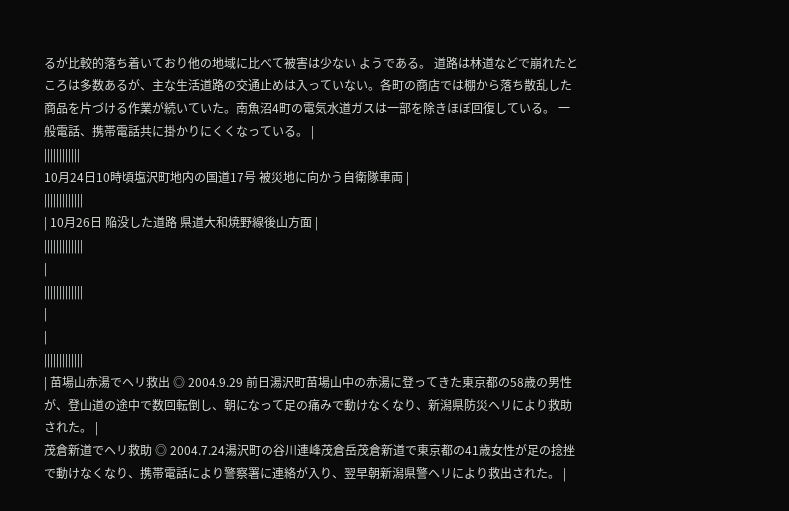るが比較的落ち着いており他の地域に比べて被害は少ない ようである。 道路は林道などで崩れたところは多数あるが、主な生活道路の交通止めは入っていない。各町の商店では棚から落ち散乱した商品を片づける作業が続いていた。南魚沼4町の電気水道ガスは一部を除きほぼ回復している。 一般電話、携帯電話共に掛かりにくくなっている。 |
||||||||||||
10月24日10時頃塩沢町地内の国道17号 被災地に向かう自衛隊車両 |
|||||||||||||
| 10月26日 陥没した道路 県道大和焼野線後山方面 |
|||||||||||||
|
|||||||||||||
|
|
|||||||||||||
| 苗場山赤湯でヘリ救出 ◎ 2004.9.29 前日湯沢町苗場山中の赤湯に登ってきた東京都の58歳の男性が、登山道の途中で数回転倒し、朝になって足の痛みで動けなくなり、新潟県防災ヘリにより救助された。 |
茂倉新道でヘリ救助 ◎ 2004.7.24湯沢町の谷川連峰茂倉岳茂倉新道で東京都の41歳女性が足の捻挫で動けなくなり、携帯電話により警察署に連絡が入り、翌早朝新潟県警ヘリにより救出された。 |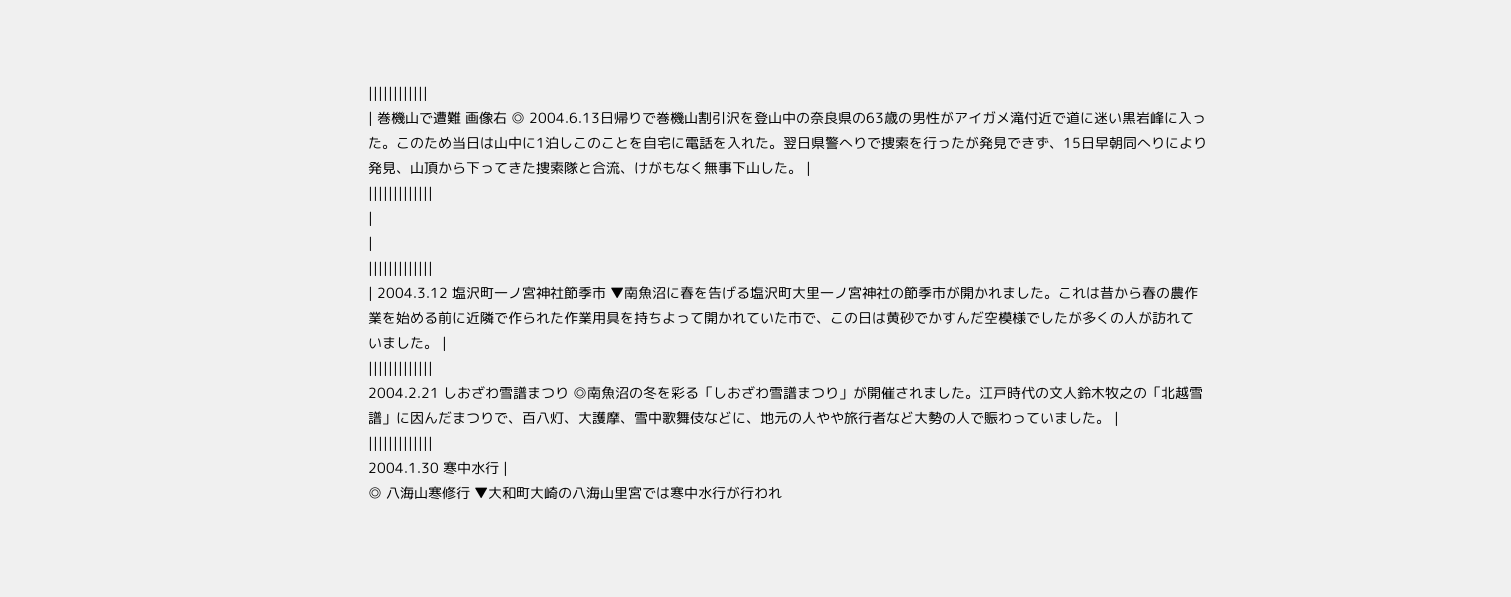||||||||||||
| 巻機山で遭難 画像右 ◎ 2004.6.13日帰りで巻機山割引沢を登山中の奈良県の63歳の男性がアイガメ滝付近で道に迷い黒岩峰に入った。このため当日は山中に1泊しこのことを自宅に電話を入れた。翌日県警へりで捜索を行ったが発見できず、15日早朝同へりにより発見、山頂から下ってきた捜索隊と合流、けがもなく無事下山した。 |
|||||||||||||
|
|
|||||||||||||
| 2004.3.12 塩沢町一ノ宮神社節季市 ▼南魚沼に春を告げる塩沢町大里一ノ宮神社の節季市が開かれました。これは昔から春の農作業を始める前に近隣で作られた作業用具を持ちよって開かれていた市で、この日は黄砂でかすんだ空模様でしたが多くの人が訪れていました。 |
|||||||||||||
2004.2.21 しおざわ雪譜まつり ◎南魚沼の冬を彩る「しおざわ雪譜まつり」が開催されました。江戸時代の文人鈴木牧之の「北越雪譜」に因んだまつりで、百八灯、大護摩、雪中歌舞伎などに、地元の人やや旅行者など大勢の人で賑わっていました。 |
|||||||||||||
2004.1.30 寒中水行 |
◎ 八海山寒修行 ▼大和町大崎の八海山里宮では寒中水行が行われ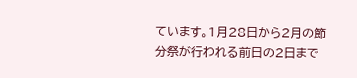ています。1月28日から2月の節分祭が行われる前日の2日まで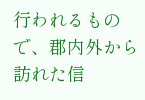行われるもので、郡内外から訪れた信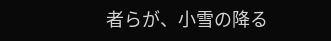者らが、小雪の降る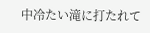中冷たい滝に打たれて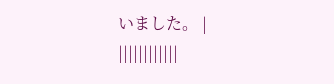いました。 |
||||||||||||